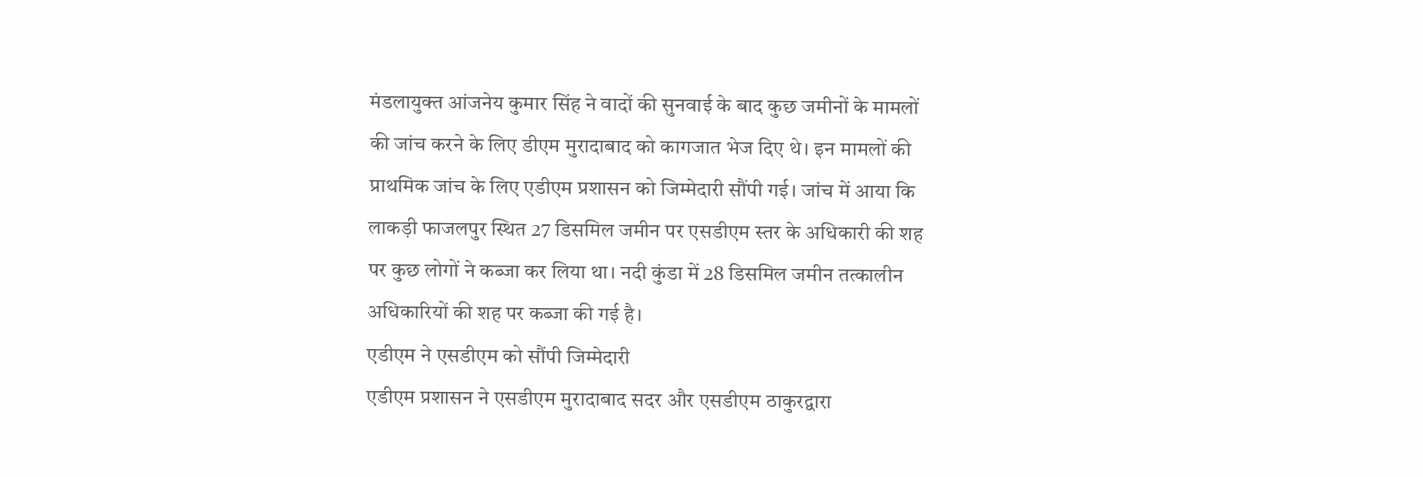मंडलायुक्त आंजनेय कुमार सिंह ने वादों की सुनवाई के बाद कुछ जमीनों के मामलों की जांच करने के लिए डीएम मुरादाबाद को कागजात भेज दिए थे। इन मामलों की प्राथमिक जांच के लिए एडीएम प्रशासन को जिम्मेदारी सौंपी गई। जांच में आया कि लाकड़ी फाजलपुर स्थित 27 डिसमिल जमीन पर एसडीएम स्तर के अधिकारी की शह पर कुछ लोगों ने कब्जा कर लिया था। नदी कुंडा में 28 डिसमिल जमीन तत्कालीन अधिकारियों की शह पर कब्जा की गई है।
एडीएम ने एसडीएम को सौंपी जिम्मेदारी
एडीएम प्रशासन ने एसडीएम मुरादाबाद सदर और एसडीएम ठाकुरद्वारा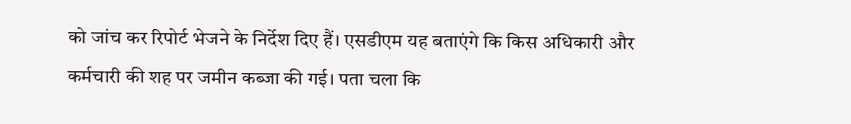को जांच कर रिपोर्ट भेजने के निर्देश दिए हैं। एसडीएम यह बताएंगे कि किस अधिकारी और कर्मचारी की शह पर जमीन कब्जा की गई। पता चला कि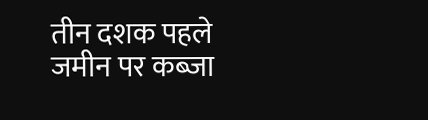तीन दशक पहले जमीन पर कब्जा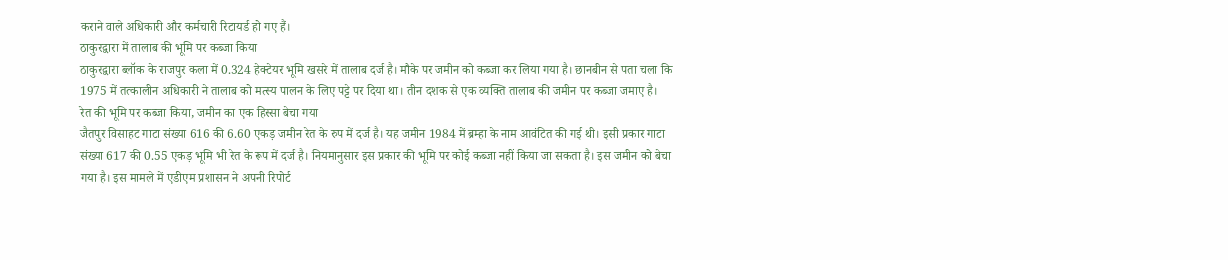कराने वाले अधिकारी और कर्मचारी रिटायर्ड हो गए हैं।
ठाकुरद्वारा में तालाब की भूमि पर कब्जा किया
ठाकुरद्वारा ब्लॉक के राजपुर कला में 0.324 हेक्टेयर भूमि खसरे में तालाब दर्ज है। मौके पर जमीन को कब्जा कर लिया गया है। छानबीन से पता चला कि 1975 में तत्कालीन अधिकारी ने तालाब को मत्स्य पालन के लिए पट्टे पर दिया था। तीन दशक से एक व्यक्ति तालाब की जमीन पर कब्जा जमाए है।
रेत की भूमि पर कब्जा किया, जमीन का एक हिस्सा बेचा गया
जैतपुर विसाहट गाटा संख्या 616 की 6.60 एकड़ जमीन रेत के रुप में दर्ज है। यह जमीन 1984 में ब्रम्हा के नाम आवंटित की गई थी। इसी प्रकार गाटा संख्या 617 की 0.55 एकड़ भूमि भी रेत के रूप में दर्ज है। नियमानुसार इस प्रकार की भूमि पर कोई कब्जा नहीं किया जा सकता है। इस जमीन को बेचा गया है। इस मामले में एडीएम प्रशासन ने अपनी रिपोर्ट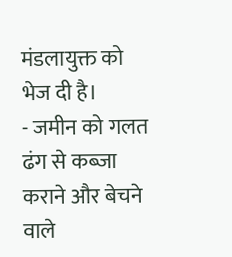मंडलायुक्त को भेज दी है।
- जमीन को गलत ढंग से कब्जा कराने और बेचने वाले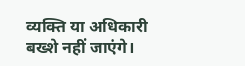व्यक्ति या अधिकारी बख्शे नहीं जाएंगे।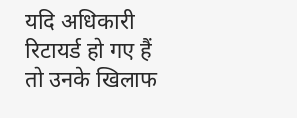यदि अधिकारी रिटायर्ड हो गए हैं तो उनके खिलाफ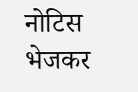नोटिस भेजकर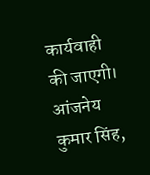कार्यवाही की जाएगी। आंजनेय कुमार सिंह,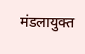मंडलायुक्त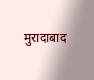मुरादाबाद